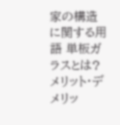家の構造に関する用語 単板ガラスとは?メリット・デメリッ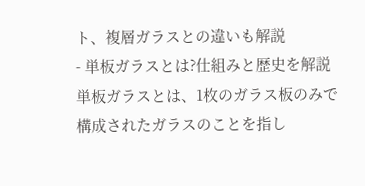ト、複層ガラスとの違いも解説
- 単板ガラスとは?仕組みと歴史を解説単板ガラスとは、1枚のガラス板のみで構成されたガラスのことを指し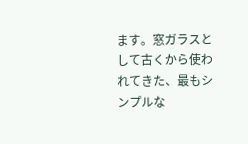ます。窓ガラスとして古くから使われてきた、最もシンプルな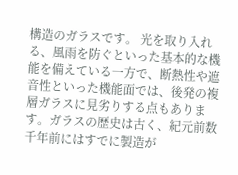構造のガラスです。 光を取り入れる、風雨を防ぐといった基本的な機能を備えている一方で、断熱性や遮音性といった機能面では、後発の複層ガラスに見劣りする点もあります。ガラスの歴史は古く、紀元前数千年前にはすでに製造が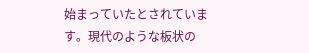始まっていたとされています。現代のような板状の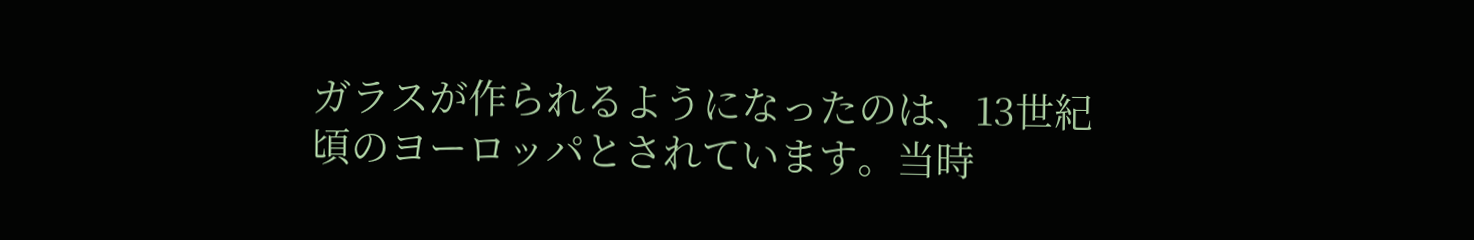ガラスが作られるようになったのは、13世紀頃のヨーロッパとされています。当時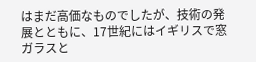はまだ高価なものでしたが、技術の発展とともに、17世紀にはイギリスで窓ガラスと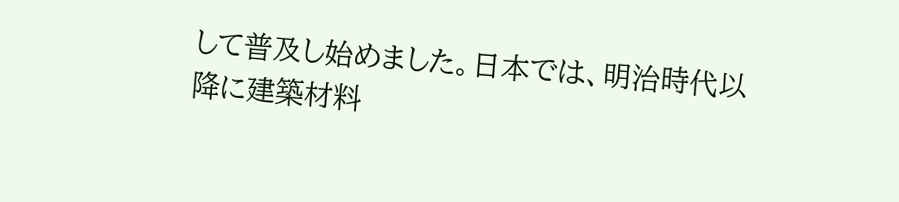して普及し始めました。日本では、明治時代以降に建築材料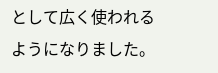として広く使われるようになりました。